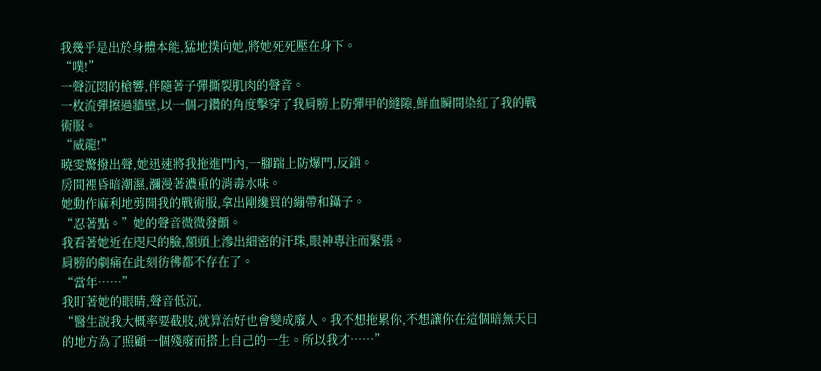我幾乎是出於身體本能,猛地撲向她,將她死死壓在身下。
“噗!”
一聲沉悶的槍響,伴隨著子彈撕裂肌肉的聲音。
一枚流彈擦過牆壁,以一個刁鑽的角度擊穿了我肩膀上防彈甲的縫隙,鮮血瞬間染紅了我的戰術服。
“威龍!”
曉雯驚撥出聲,她迅速將我拖進門內,一腳踹上防爆門,反鎖。
房間裡昏暗潮濕,瀰漫著濃重的消毒水味。
她動作麻利地剪開我的戰術服,拿出剛纔買的繃帶和鑷子。
“忍著點。”她的聲音微微發顫。
我看著她近在咫尺的臉,額頭上滲出細密的汗珠,眼神專注而緊張。
肩膀的劇痛在此刻彷彿都不存在了。
“當年……”
我盯著她的眼睛,聲音低沉,
“醫生說我大概率要截肢,就算治好也會變成廢人。我不想拖累你,不想讓你在這個暗無天日的地方為了照顧一個殘廢而搭上自己的一生。所以我才……”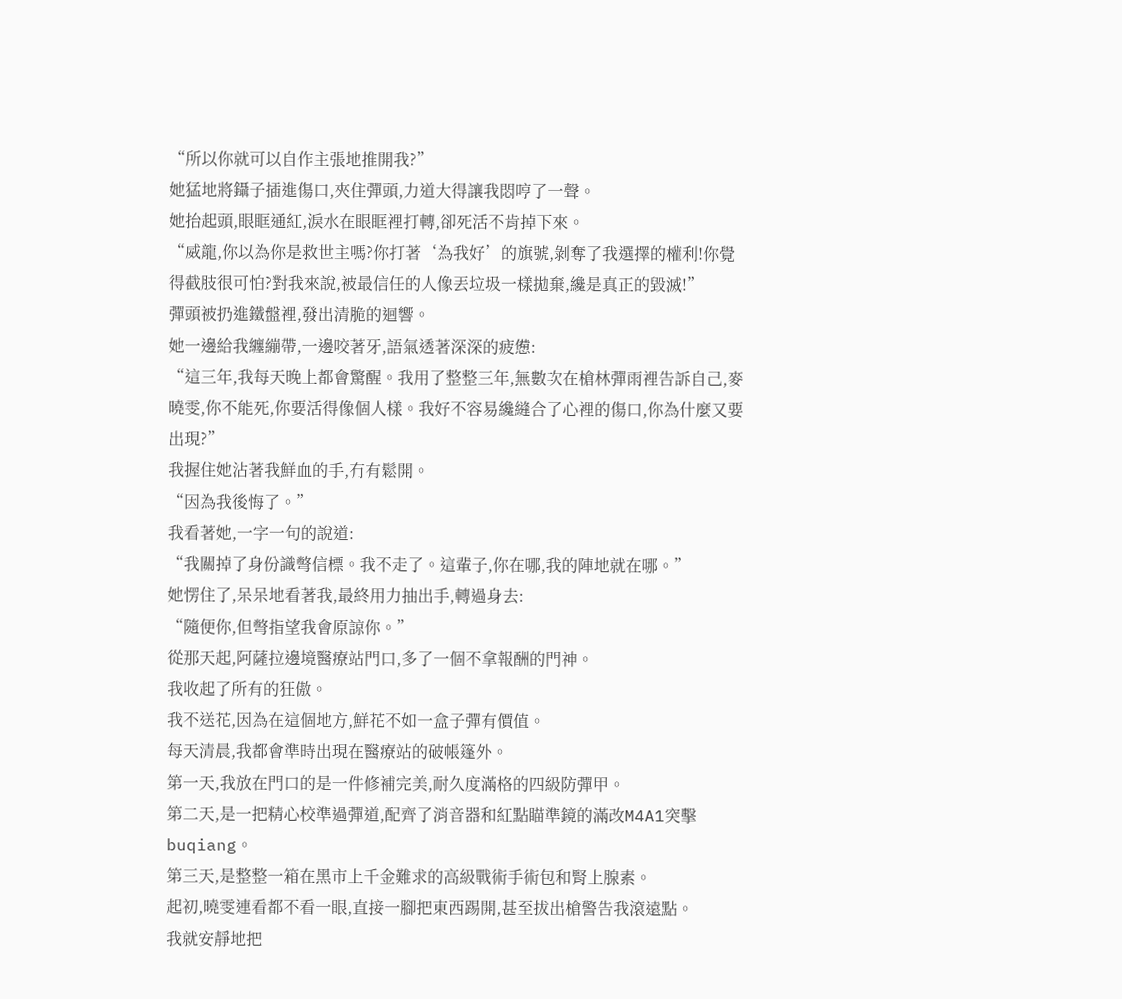“所以你就可以自作主張地推開我?”
她猛地將鑷子插進傷口,夾住彈頭,力道大得讓我悶哼了一聲。
她抬起頭,眼眶通紅,淚水在眼眶裡打轉,卻死活不肯掉下來。
“威龍,你以為你是救世主嗎?你打著‘為我好’的旗號,剝奪了我選擇的權利!你覺得截肢很可怕?對我來說,被最信任的人像丟垃圾一樣拋棄,纔是真正的毀滅!”
彈頭被扔進鐵盤裡,發出清脆的迴響。
她一邊給我纏繃帶,一邊咬著牙,語氣透著深深的疲憊:
“這三年,我每天晚上都會驚醒。我用了整整三年,無數次在槍林彈雨裡告訴自己,麥曉雯,你不能死,你要活得像個人樣。我好不容易纔縫合了心裡的傷口,你為什麼又要出現?”
我握住她沾著我鮮血的手,冇有鬆開。
“因為我後悔了。”
我看著她,一字一句的說道:
“我關掉了身份識彆信標。我不走了。這輩子,你在哪,我的陣地就在哪。”
她愣住了,呆呆地看著我,最終用力抽出手,轉過身去:
“隨便你,但彆指望我會原諒你。”
從那天起,阿薩拉邊境醫療站門口,多了一個不拿報酬的門神。
我收起了所有的狂傲。
我不送花,因為在這個地方,鮮花不如一盒子彈有價值。
每天清晨,我都會準時出現在醫療站的破帳篷外。
第一天,我放在門口的是一件修補完美,耐久度滿格的四級防彈甲。
第二天,是一把精心校準過彈道,配齊了消音器和紅點瞄準鏡的滿改M4A1突擊buqiang。
第三天,是整整一箱在黑市上千金難求的高級戰術手術包和腎上腺素。
起初,曉雯連看都不看一眼,直接一腳把東西踢開,甚至拔出槍警告我滾遠點。
我就安靜地把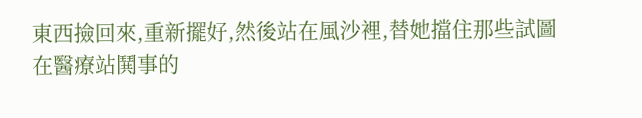東西撿回來,重新擺好,然後站在風沙裡,替她擋住那些試圖在醫療站鬨事的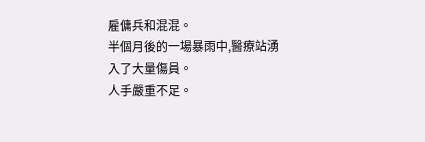雇傭兵和混混。
半個月後的一場暴雨中,醫療站湧入了大量傷員。
人手嚴重不足。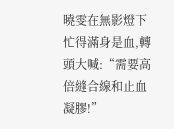曉雯在無影燈下忙得滿身是血,轉頭大喊:“需要高倍縫合線和止血凝膠!”